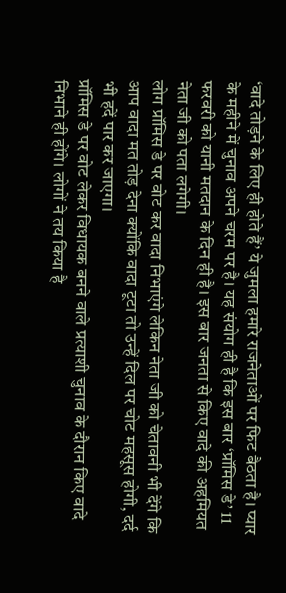‘वादे तोड़ने के लिए ही होते हैं’ ये जुमला हमारे राजनेताओं पर फिट बैठता है। प्यार के महीने में चुनाव अपने चरम पर है। यह संयोग ही है कि इस बार ‘प्रॉमिस डे’ 11 फरवरी को यानी मतदान के दिन ही है। इस बार जनता से किए वादे की अहमियत नेता जी को पता लगेगी।
लोग प्रॉमिस डे पर वोट कर वादा निभाएंगे लेकिन नेता जी को चेतावनी भी देंगे कि आप वादा मत तोड़ देना क्योंकि वादा टूटा तो उन्हें दिल पर चोट महसूस होगी, दर्द भी हदें पार कर जाएगा।
प्रॉमिस डे पर वोट लेकर विधायक बनने वाले प्रत्याशी चुनाव के दौरान किए वादे निभाने ही होंगे। लोगों ने तय किया है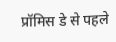प्रॉमिस डे से पहले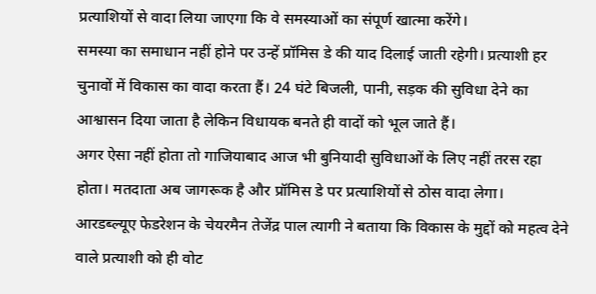प्रत्याशियों से वादा लिया जाएगा कि वे समस्याओं का संपूर्ण खात्मा करेंगे।
समस्या का समाधान नहीं होने पर उन्हें प्रॉमिस डे की याद दिलाई जाती रहेगी। प्रत्याशी हर चुनावों में विकास का वादा करता हैं। 24 घंटे बिजली, पानी, सड़क की सुविधा देने का आश्वासन दिया जाता है लेकिन विधायक बनते ही वादों को भूल जाते हैं।
अगर ऐसा नहीं होता तो गाजियाबाद आज भी बुनियादी सुविधाओं के लिए नहीं तरस रहा होता। मतदाता अब जागरूक है और प्रॉमिस डे पर प्रत्याशियों से ठोस वादा लेगा।
आरडब्ल्यूए फेडरेशन के चेयरमैन तेजेंद्र पाल त्यागी ने बताया कि विकास के मुद्दों को महत्व देने वाले प्रत्याशी को ही वोट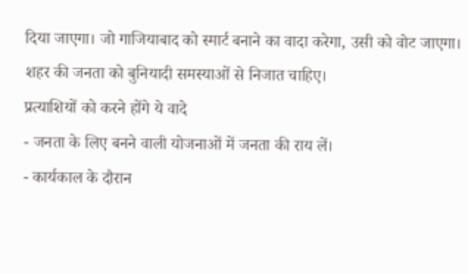दिया जाएगा। जो गाजियाबाद को स्मार्ट बनाने का वादा करेगा, उसी को वोट जाएगा। शहर की जनता को बुनियादी समस्याओं से निजात चाहिए।
प्रत्याशियों को करने होंगे ये वादे
- जनता के लिए बनने वाली योजनाओं में जनता की राय लें।
- कार्यकाल के दौरान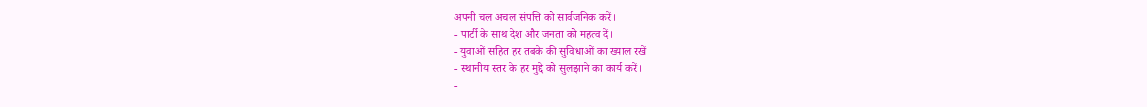अपनी चल अचल संपत्ति को सार्वजनिक करें।
- पार्टी के साथ देश और जनता को महत्व दें।
- युवाओं सहित हर तबके की सुविधाओं का ख्याल रखें
- स्थानीय स्तर के हर मुद्दे को सुलझाने का कार्य करें।
-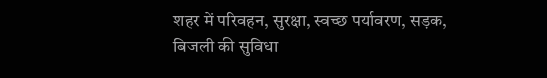शहर में परिवहन, सुरक्षा, स्वच्छ पर्यावरण, सड़क, बिजली की सुविधा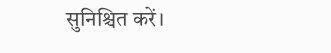सुनिश्चित करें।